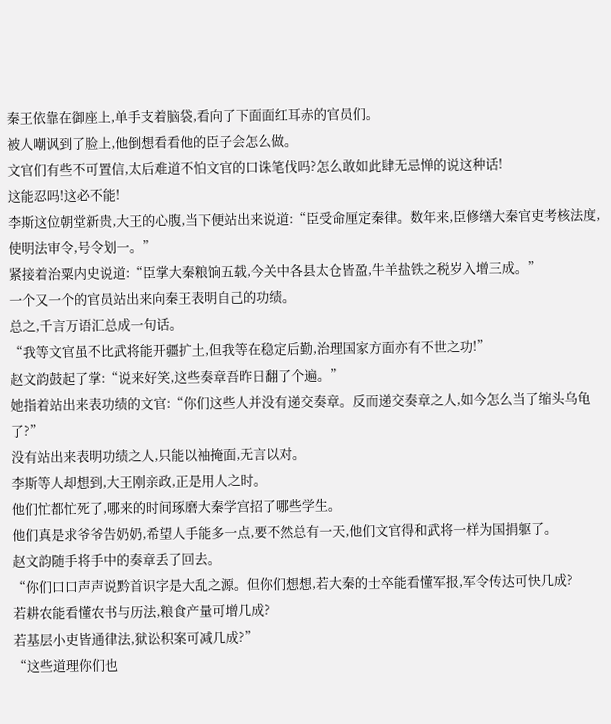秦王依靠在御座上,单手支着脑袋,看向了下面面红耳赤的官员们。
被人嘲讽到了脸上,他倒想看看他的臣子会怎么做。
文官们有些不可置信,太后难道不怕文官的口诛笔伐吗?怎么敢如此肆无忌惮的说这种话!
这能忍吗!这必不能!
李斯这位朝堂新贵,大王的心腹,当下便站出来说道:“臣受命厘定秦律。数年来,臣修缮大秦官吏考核法度,使明法审令,号令划一。”
紧接着治粟内史说道:“臣掌大秦粮饷五载,今关中各县太仓皆盈,牛羊盐铁之税岁入增三成。”
一个又一个的官员站出来向秦王表明自己的功绩。
总之,千言万语汇总成一句话。
“我等文官虽不比武将能开疆扩土,但我等在稳定后勤,治理国家方面亦有不世之功!”
赵文韵鼓起了掌:“说来好笑,这些奏章吾昨日翻了个遍。”
她指着站出来表功绩的文官:“你们这些人并没有递交奏章。反而递交奏章之人,如今怎么当了缩头乌龟了?”
没有站出来表明功绩之人,只能以袖掩面,无言以对。
李斯等人却想到,大王刚亲政,正是用人之时。
他们忙都忙死了,哪来的时间琢磨大秦学宫招了哪些学生。
他们真是求爷爷告奶奶,希望人手能多一点,要不然总有一天,他们文官得和武将一样为国捐躯了。
赵文韵随手将手中的奏章丢了回去。
“你们口口声声说黔首识字是大乱之源。但你们想想,若大秦的士卒能看懂军报,军令传达可快几成?
若耕农能看懂农书与历法,粮食产量可增几成?
若基层小吏皆通律法,狱讼积案可减几成?”
“这些道理你们也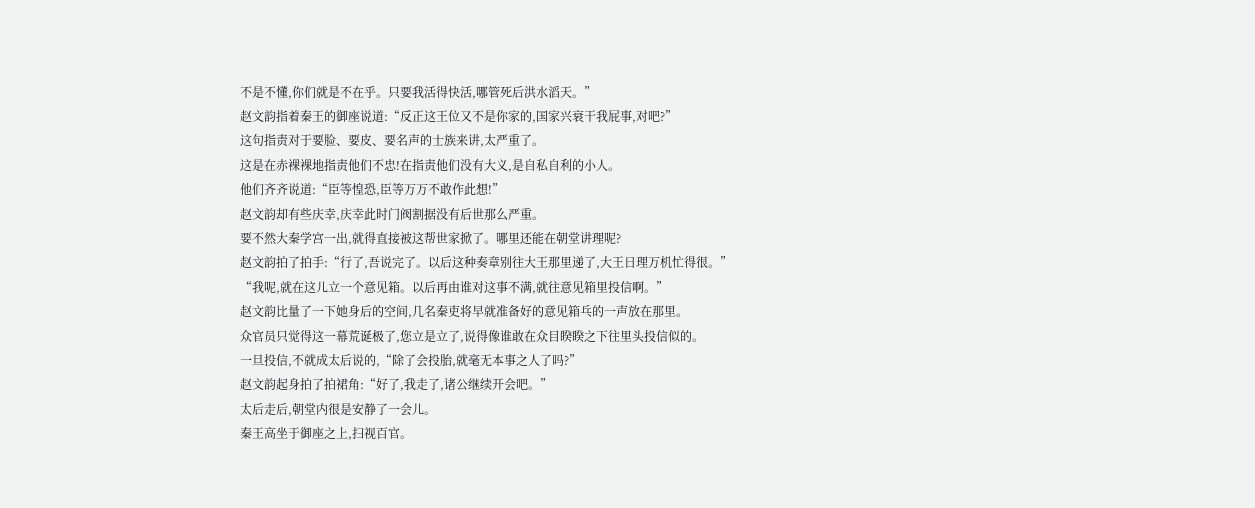不是不懂,你们就是不在乎。只要我活得快活,哪管死后洪水滔天。”
赵文韵指着秦王的御座说道:“反正这王位又不是你家的,国家兴衰干我屁事,对吧?”
这句指责对于要脸、要皮、要名声的士族来讲,太严重了。
这是在赤裸裸地指责他们不忠!在指责他们没有大义,是自私自利的小人。
他们齐齐说道:“臣等惶恐,臣等万万不敢作此想!”
赵文韵却有些庆幸,庆幸此时门阀割据没有后世那么严重。
要不然大秦学宫一出,就得直接被这帮世家掀了。哪里还能在朝堂讲理呢?
赵文韵拍了拍手:“行了,吾说完了。以后这种奏章别往大王那里递了,大王日理万机忙得很。”
“我呢,就在这儿立一个意见箱。以后再由谁对这事不满,就往意见箱里投信啊。”
赵文韵比量了一下她身后的空间,几名秦吏将早就准备好的意见箱乓的一声放在那里。
众官员只觉得这一幕荒诞极了,您立是立了,说得像谁敢在众目睽睽之下往里头投信似的。
一旦投信,不就成太后说的,“除了会投胎,就毫无本事之人了吗?”
赵文韵起身拍了拍裙角:“好了,我走了,诸公继续开会吧。”
太后走后,朝堂内很是安静了一会儿。
秦王高坐于御座之上,扫视百官。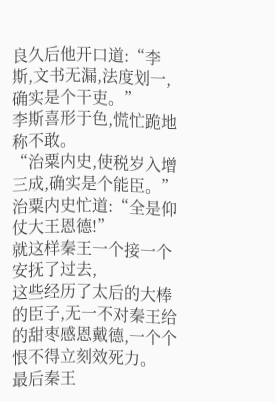良久后他开口道:“李斯,文书无漏,法度划一,确实是个干吏。”
李斯喜形于色,慌忙跪地称不敢。
“治粟内史,使税岁入增三成,确实是个能臣。”
治粟内史忙道:“全是仰仗大王恩德!”
就这样秦王一个接一个安抚了过去,
这些经历了太后的大棒的臣子,无一不对秦王给的甜枣感恩戴德,一个个恨不得立刻效死力。
最后秦王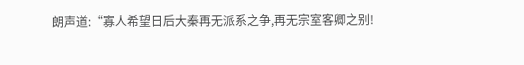朗声道:“寡人希望日后大秦再无派系之争,再无宗室客卿之别!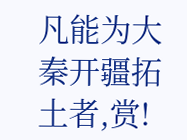凡能为大秦开疆拓土者,赏!